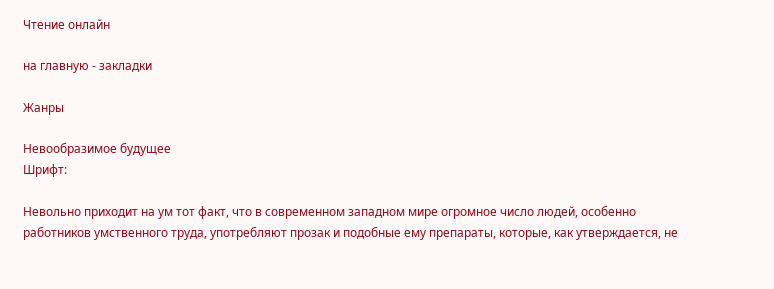Чтение онлайн

на главную - закладки

Жанры

Невообразимое будущее
Шрифт:

Невольно приходит на ум тот факт, что в современном западном мире огромное число людей, особенно работников умственного труда, употребляют прозак и подобные ему препараты, которые, как утверждается, не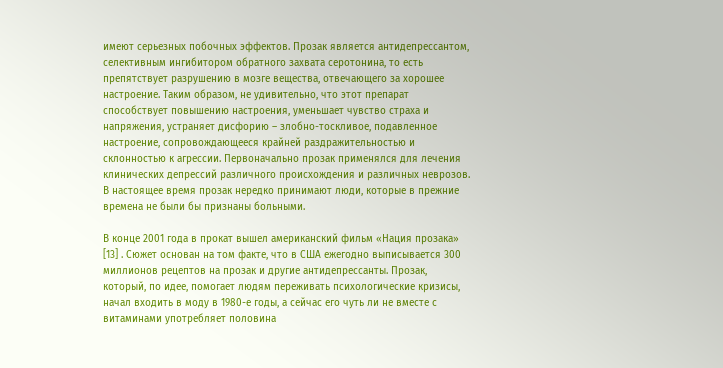имеют серьезных побочных эффектов. Прозак является антидепрессантом, селективным ингибитором обратного захвата серотонина, то есть препятствует разрушению в мозге вещества, отвечающего за хорошее настроение. Таким образом, не удивительно, что этот препарат способствует повышению настроения, уменьшает чувство страха и напряжения, устраняет дисфорию – злобно-тоскливое, подавленное настроение, сопровождающееся крайней раздражительностью и склонностью к агрессии. Первоначально прозак применялся для лечения клинических депрессий различного происхождения и различных неврозов. В настоящее время прозак нередко принимают люди, которые в прежние времена не были бы признаны больными.

В конце 2001 года в прокат вышел американский фильм «Нация прозака» [13] . Сюжет основан на том факте, что в США ежегодно выписывается 300 миллионов рецептов на прозак и другие антидепрессанты. Прозак, который, по идее, помогает людям переживать психологические кризисы, начал входить в моду в 1980-е годы, а сейчас его чуть ли не вместе с витаминами употребляет половина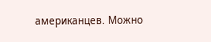американцев. Можно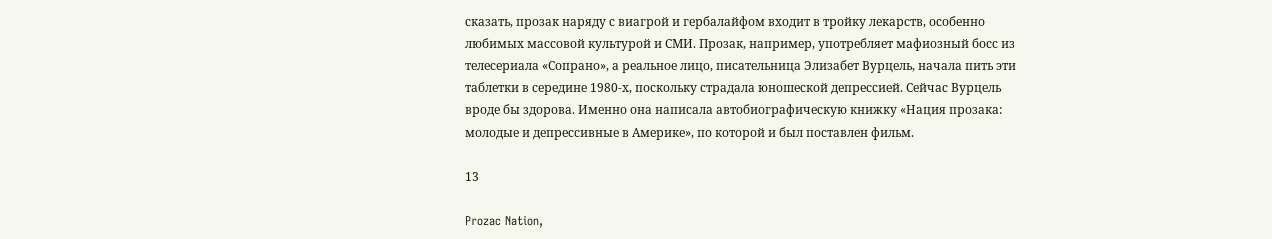сказать, прозак наряду с виагрой и гербалайфом входит в тройку лекарств, особенно любимых массовой культурой и СМИ. Прозак, например, употребляет мафиозный босс из телесериала «Сопрано», а реальное лицо, писательница Элизабет Вурцель, начала пить эти таблетки в середине 1980-х, поскольку страдала юношеской депрессией. Сейчас Вурцель вроде бы здорова. Именно она написала автобиографическую книжку «Нация прозака: молодые и депрессивные в Америке», по которой и был поставлен фильм.

13

Prozac Nation,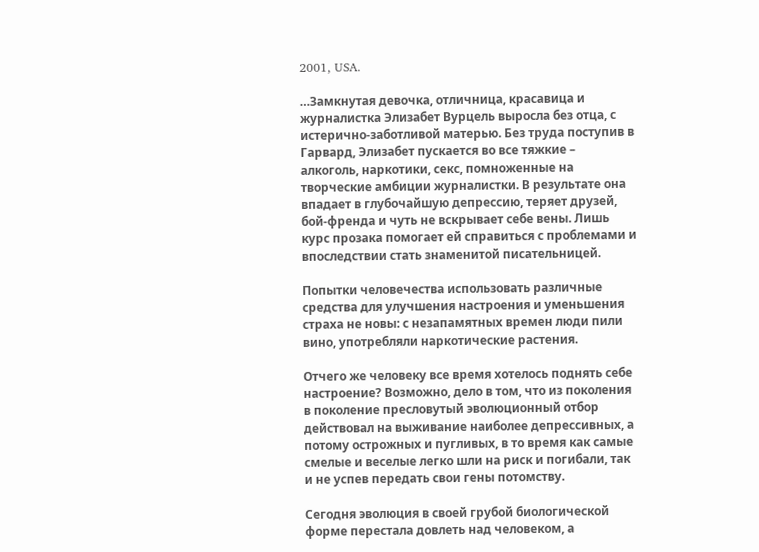2001, USA.

…Замкнутая девочка, отличница, красавица и журналистка Элизабет Вурцель выросла без отца, с истерично-заботливой матерью. Без труда поступив в Гарвард, Элизабет пускается во все тяжкие – алкоголь, наркотики, секс, помноженные на творческие амбиции журналистки. В результате она впадает в глубочайшую депрессию, теряет друзей, бой-френда и чуть не вскрывает себе вены. Лишь курс прозака помогает ей справиться с проблемами и впоследствии стать знаменитой писательницей.

Попытки человечества использовать различные средства для улучшения настроения и уменьшения страха не новы: с незапамятных времен люди пили вино, употребляли наркотические растения.

Отчего же человеку все время хотелось поднять себе настроение? Возможно, дело в том, что из поколения в поколение пресловутый эволюционный отбор действовал на выживание наиболее депрессивных, а потому острожных и пугливых, в то время как самые смелые и веселые легко шли на риск и погибали, так и не успев передать свои гены потомству.

Сегодня эволюция в своей грубой биологической форме перестала довлеть над человеком, а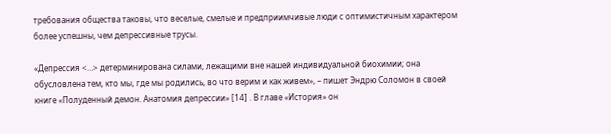требования общества таковы, что веселые, смелые и предприимчивые люди с оптимистичным характером более успешны, чем депрессивные трусы.

«Депрессия <…> детерминирована силами, лежащими вне нашей индивидуальной биохимии; она обусловлена тем, кто мы, где мы родились, во что верим и как живем», – пишет Эндрю Соломон в своей книге «Полуденный демон. Анатомия депрессии» [14] . В главе «История» он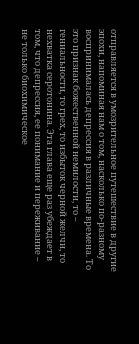отправляется в умозрительное путешествие в другие эпохи, напоминая нам о том, насколько по-разному воспринималась депрессия в различные времена. То это признак божественной немилости, то – гениальности, то грех, то избыток черной желчи, то нехватка серотонина. Эта глава еще раз убеждает в том, что депрессия, ее понимание и переживание – не только биохимическое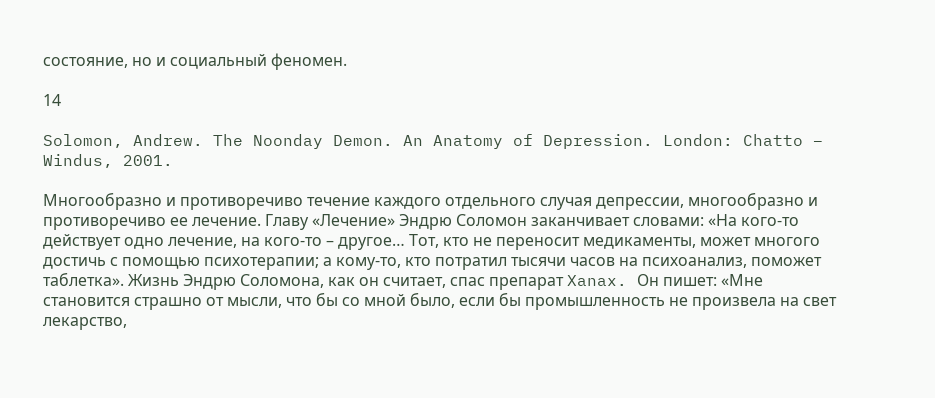состояние, но и социальный феномен.

14

Solomon, Andrew. The Noonday Demon. An Anatomy of Depression. London: Chatto – Windus, 2001.

Многообразно и противоречиво течение каждого отдельного случая депрессии, многообразно и противоречиво ее лечение. Главу «Лечение» Эндрю Соломон заканчивает словами: «На кого-то действует одно лечение, на кого-то – другое… Тот, кто не переносит медикаменты, может многого достичь с помощью психотерапии; а кому-то, кто потратил тысячи часов на психоанализ, поможет таблетка». Жизнь Эндрю Соломона, как он считает, спас препарат Xanax. Он пишет: «Мне становится страшно от мысли, что бы со мной было, если бы промышленность не произвела на свет лекарство,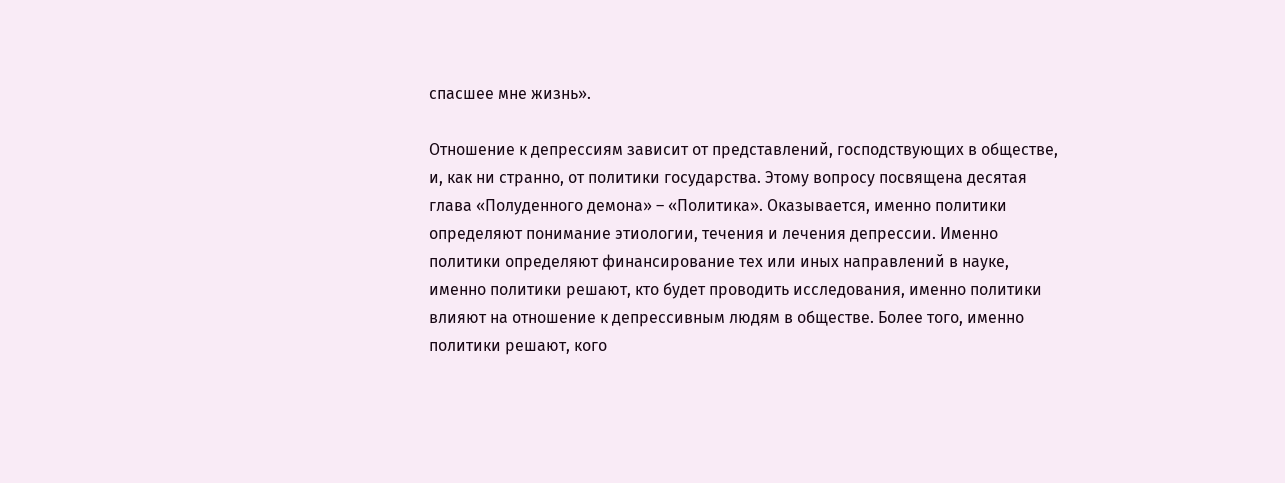спасшее мне жизнь».

Отношение к депрессиям зависит от представлений, господствующих в обществе, и, как ни странно, от политики государства. Этому вопросу посвящена десятая глава «Полуденного демона» – «Политика». Оказывается, именно политики определяют понимание этиологии, течения и лечения депрессии. Именно политики определяют финансирование тех или иных направлений в науке, именно политики решают, кто будет проводить исследования, именно политики влияют на отношение к депрессивным людям в обществе. Более того, именно политики решают, кого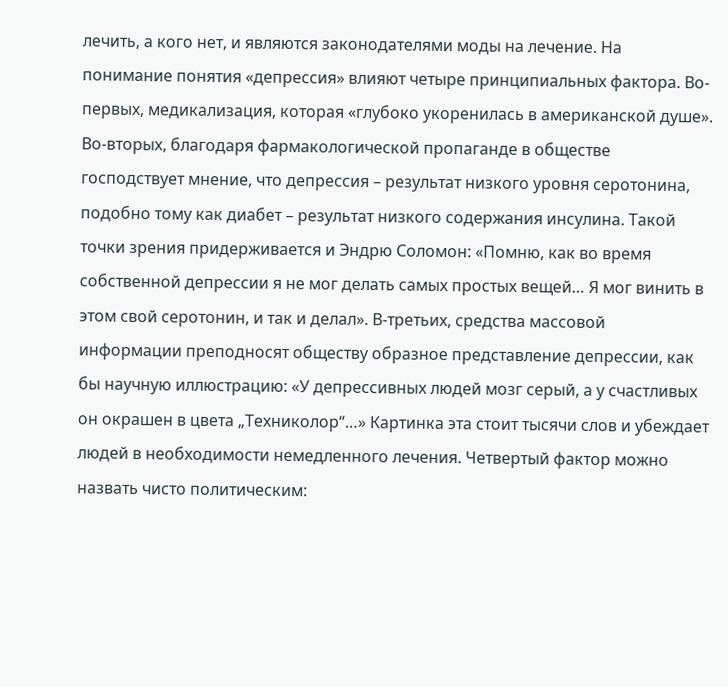лечить, а кого нет, и являются законодателями моды на лечение. На понимание понятия «депрессия» влияют четыре принципиальных фактора. Во-первых, медикализация, которая «глубоко укоренилась в американской душе». Во-вторых, благодаря фармакологической пропаганде в обществе господствует мнение, что депрессия – результат низкого уровня серотонина, подобно тому как диабет – результат низкого содержания инсулина. Такой точки зрения придерживается и Эндрю Соломон: «Помню, как во время собственной депрессии я не мог делать самых простых вещей… Я мог винить в этом свой серотонин, и так и делал». В-третьих, средства массовой информации преподносят обществу образное представление депрессии, как бы научную иллюстрацию: «У депрессивных людей мозг серый, а у счастливых он окрашен в цвета „Техниколор“…» Картинка эта стоит тысячи слов и убеждает людей в необходимости немедленного лечения. Четвертый фактор можно назвать чисто политическим: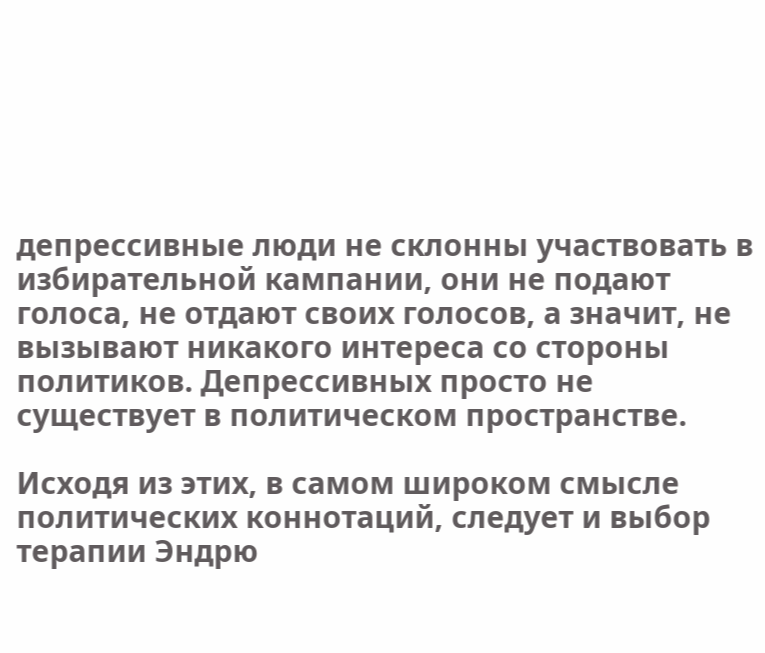депрессивные люди не склонны участвовать в избирательной кампании, они не подают голоса, не отдают своих голосов, а значит, не вызывают никакого интереса со стороны политиков. Депрессивных просто не существует в политическом пространстве.

Исходя из этих, в самом широком смысле политических коннотаций, следует и выбор терапии Эндрю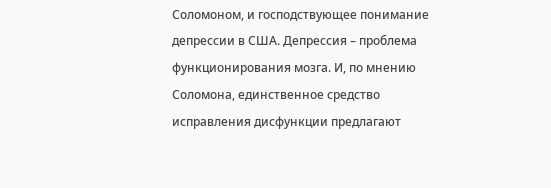Соломоном, и господствующее понимание депрессии в США. Депрессия – проблема функционирования мозга. И, по мнению Соломона, единственное средство исправления дисфункции предлагают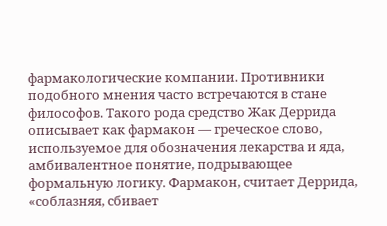фармакологические компании. Противники подобного мнения часто встречаются в стане философов. Такого рода средство Жак Деррида описывает как фармакон — греческое слово, используемое для обозначения лекарства и яда, амбивалентное понятие, подрывающее формальную логику. Фармакон, считает Деррида, «соблазняя, сбивает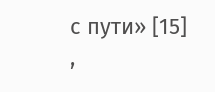с пути» [15] ,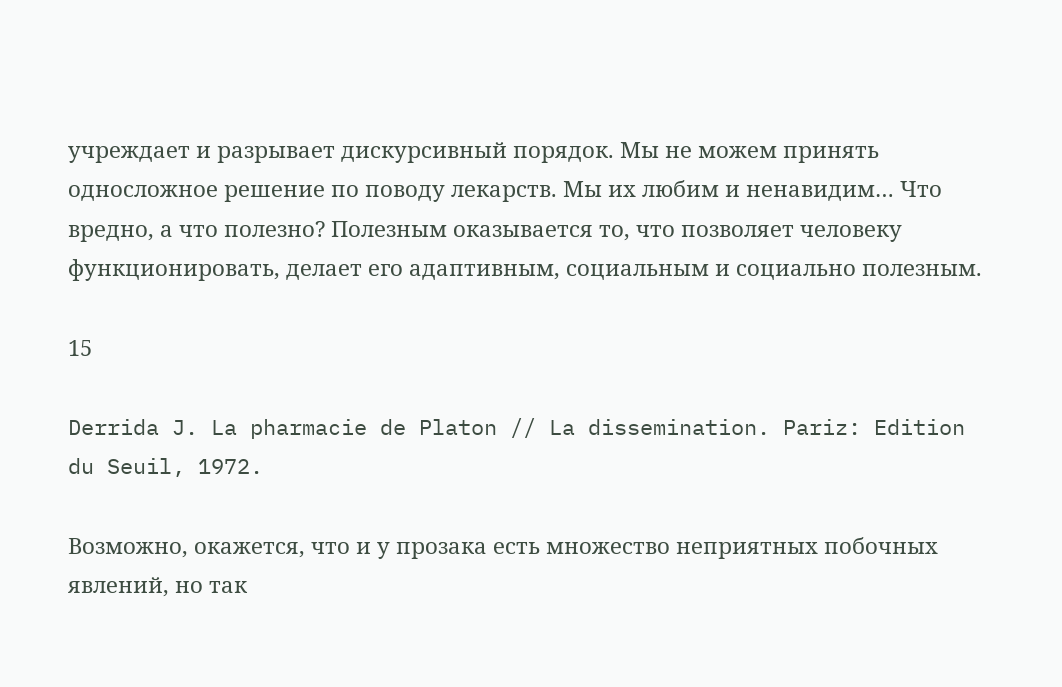учреждает и разрывает дискурсивный порядок. Мы не можем принять односложное решение по поводу лекарств. Мы их любим и ненавидим… Что вредно, а что полезно? Полезным оказывается то, что позволяет человеку функционировать, делает его адаптивным, социальным и социально полезным.

15

Derrida J. La pharmacie de Platon // La dissemination. Pariz: Edition du Seuil, 1972.

Возможно, окажется, что и у прозака есть множество неприятных побочных явлений, но так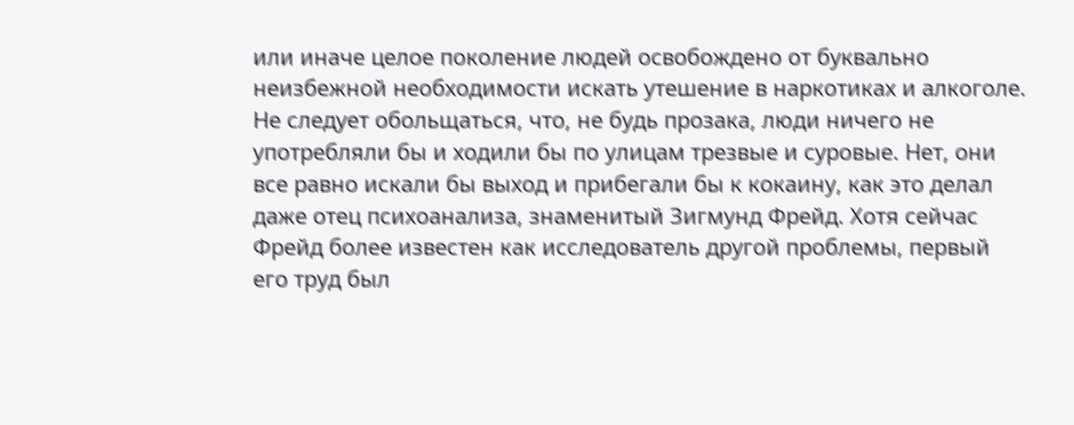или иначе целое поколение людей освобождено от буквально неизбежной необходимости искать утешение в наркотиках и алкоголе. Не следует обольщаться, что, не будь прозака, люди ничего не употребляли бы и ходили бы по улицам трезвые и суровые. Нет, они все равно искали бы выход и прибегали бы к кокаину, как это делал даже отец психоанализа, знаменитый Зигмунд Фрейд. Хотя сейчас Фрейд более известен как исследователь другой проблемы, первый его труд был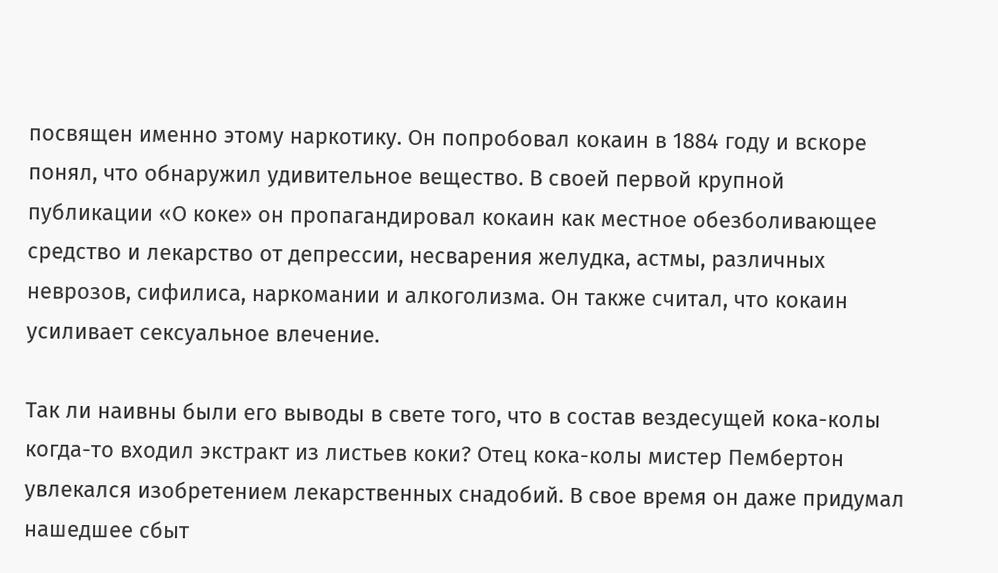посвящен именно этому наркотику. Он попробовал кокаин в 1884 году и вскоре понял, что обнаружил удивительное вещество. В своей первой крупной публикации «О коке» он пропагандировал кокаин как местное обезболивающее средство и лекарство от депрессии, несварения желудка, астмы, различных неврозов, сифилиса, наркомании и алкоголизма. Он также считал, что кокаин усиливает сексуальное влечение.

Так ли наивны были его выводы в свете того, что в состав вездесущей кока-колы когда-то входил экстракт из листьев коки? Отец кока-колы мистер Пембертон увлекался изобретением лекарственных снадобий. В свое время он даже придумал нашедшее сбыт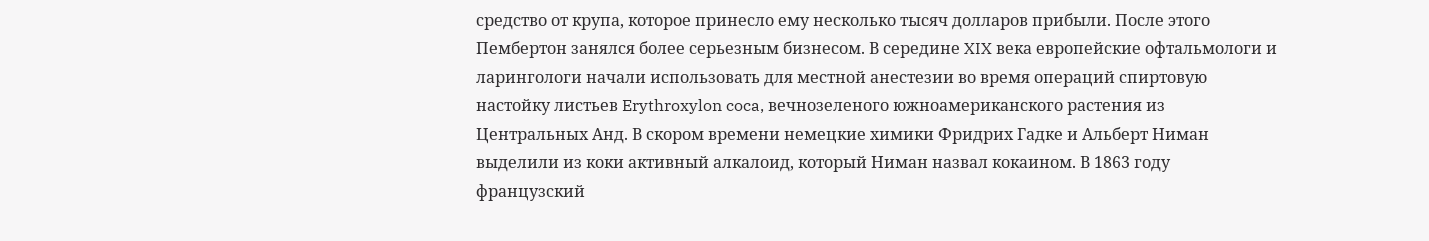средство от крупа, которое принесло ему несколько тысяч долларов прибыли. После этого Пембертон занялся более серьезным бизнесом. В середине XIX века европейские офтальмологи и ларингологи начали использовать для местной анестезии во время операций спиртовую настойку листьев Erythroxylon coca, вечнозеленого южноамериканского растения из Центральных Анд. В скором времени немецкие химики Фридрих Гадке и Альберт Ниман выделили из коки активный алкалоид, который Ниман назвал кокаином. В 1863 году французский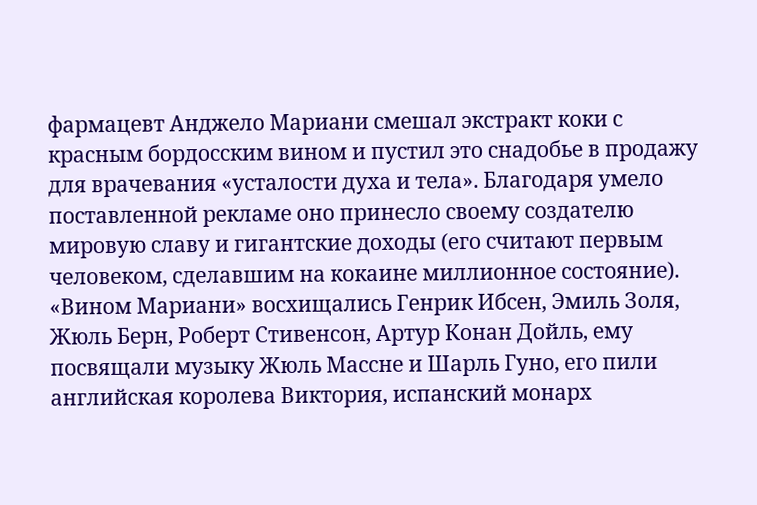фармацевт Анджело Мариани смешал экстракт коки с красным бордосским вином и пустил это снадобье в продажу для врачевания «усталости духа и тела». Благодаря умело поставленной рекламе оно принесло своему создателю мировую славу и гигантские доходы (его считают первым человеком, сделавшим на кокаине миллионное состояние). «Вином Мариани» восхищались Генрик Ибсен, Эмиль Золя, Жюль Берн, Роберт Стивенсон, Артур Конан Дойль, ему посвящали музыку Жюль Массне и Шарль Гуно, его пили английская королева Виктория, испанский монарх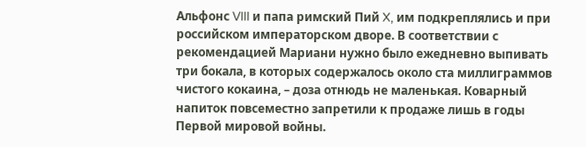Альфонс VIII и папа римский Пий X, им подкреплялись и при российском императорском дворе. В соответствии с рекомендацией Мариани нужно было ежедневно выпивать три бокала, в которых содержалось около ста миллиграммов чистого кокаина, – доза отнюдь не маленькая. Коварный напиток повсеместно запретили к продаже лишь в годы Первой мировой войны.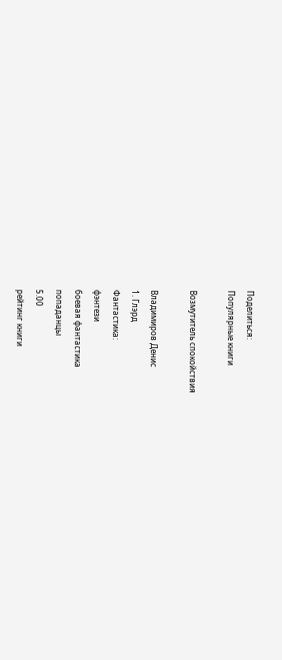Поделиться:
Популярные книги

Возмутитель спокойствия

Владимиров Денис
1. Глэрд
Фантастика:
фэнтези
боевая фантастика
попаданцы
5.00
рейтинг книги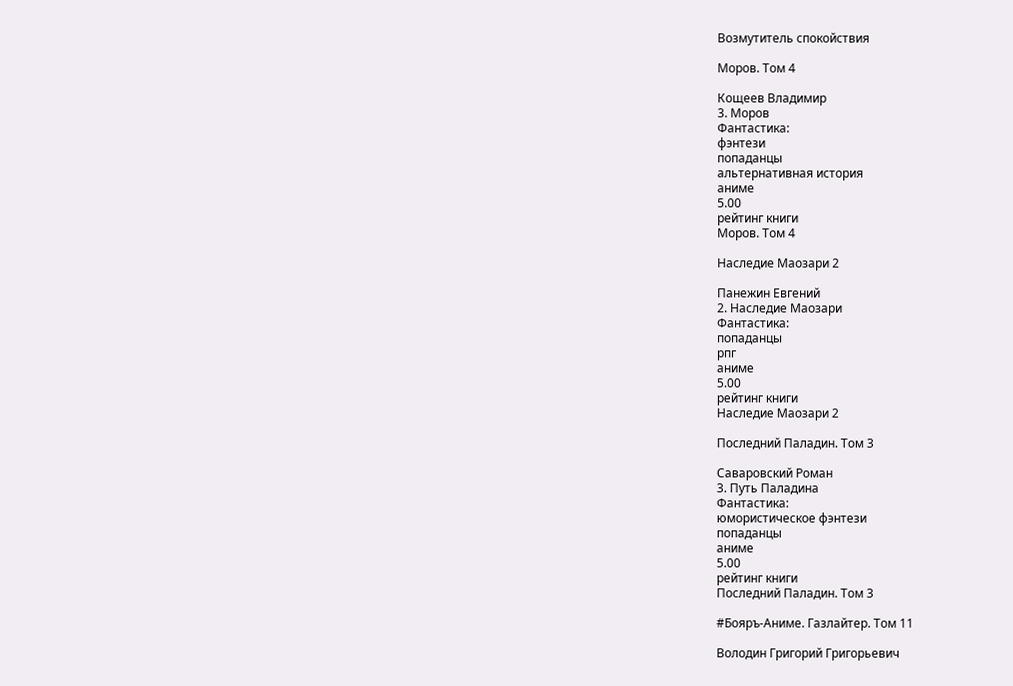Возмутитель спокойствия

Моров. Том 4

Кощеев Владимир
3. Моров
Фантастика:
фэнтези
попаданцы
альтернативная история
аниме
5.00
рейтинг книги
Моров. Том 4

Наследие Маозари 2

Панежин Евгений
2. Наследие Маозари
Фантастика:
попаданцы
рпг
аниме
5.00
рейтинг книги
Наследие Маозари 2

Последний Паладин. Том 3

Саваровский Роман
3. Путь Паладина
Фантастика:
юмористическое фэнтези
попаданцы
аниме
5.00
рейтинг книги
Последний Паладин. Том 3

#Бояръ-Аниме. Газлайтер. Том 11

Володин Григорий Григорьевич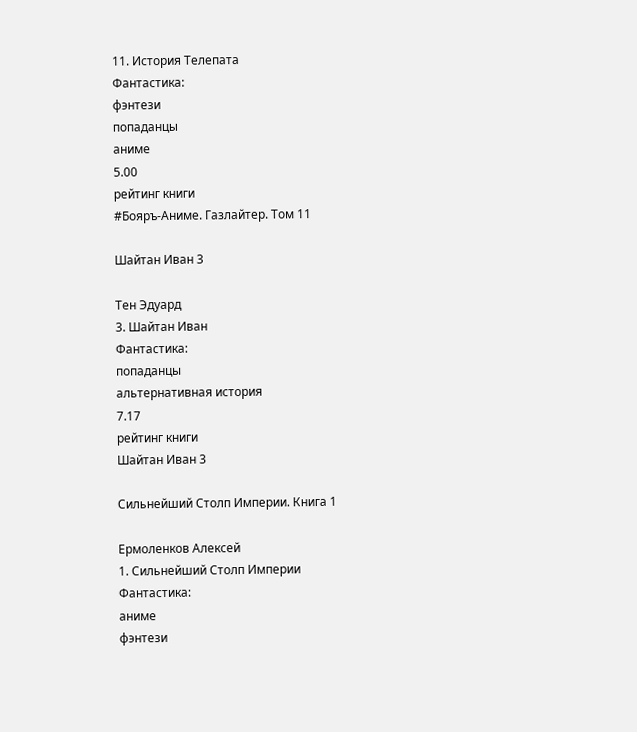11. История Телепата
Фантастика:
фэнтези
попаданцы
аниме
5.00
рейтинг книги
#Бояръ-Аниме. Газлайтер. Том 11

Шайтан Иван 3

Тен Эдуард
3. Шайтан Иван
Фантастика:
попаданцы
альтернативная история
7.17
рейтинг книги
Шайтан Иван 3

Сильнейший Столп Империи. Книга 1

Ермоленков Алексей
1. Сильнейший Столп Империи
Фантастика:
аниме
фэнтези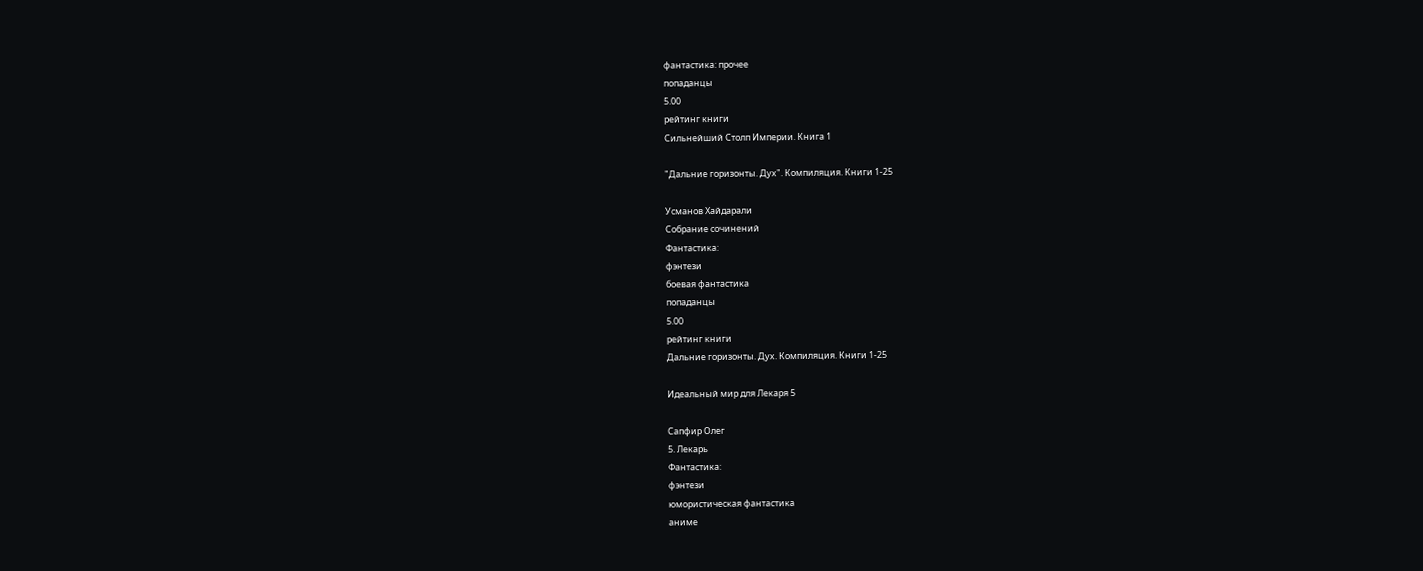фантастика: прочее
попаданцы
5.00
рейтинг книги
Сильнейший Столп Империи. Книга 1

"Дальние горизонты. Дух". Компиляция. Книги 1-25

Усманов Хайдарали
Собрание сочинений
Фантастика:
фэнтези
боевая фантастика
попаданцы
5.00
рейтинг книги
Дальние горизонты. Дух. Компиляция. Книги 1-25

Идеальный мир для Лекаря 5

Сапфир Олег
5. Лекарь
Фантастика:
фэнтези
юмористическая фантастика
аниме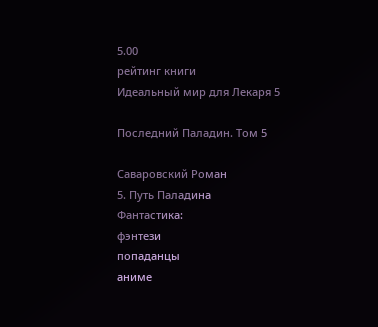5.00
рейтинг книги
Идеальный мир для Лекаря 5

Последний Паладин. Том 5

Саваровский Роман
5. Путь Паладина
Фантастика:
фэнтези
попаданцы
аниме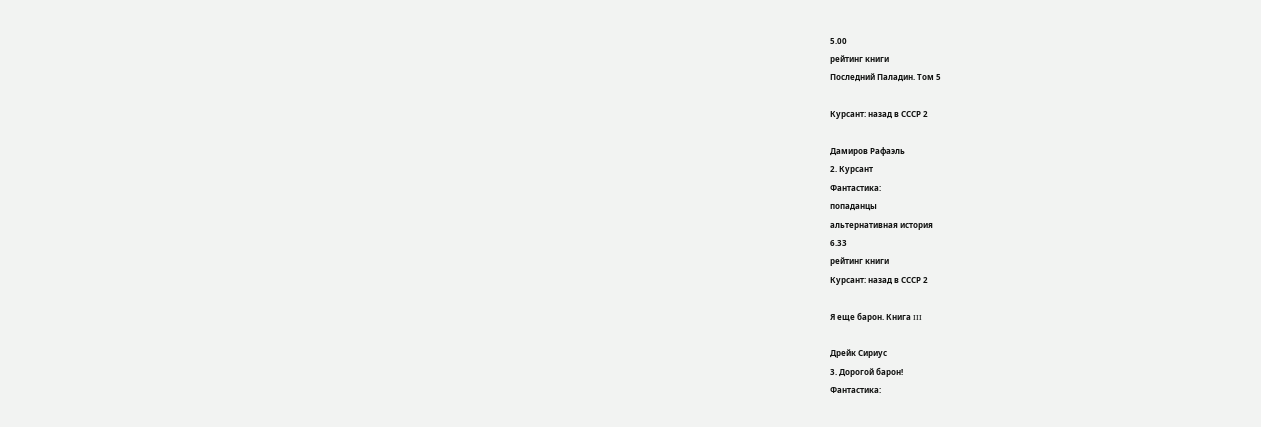5.00
рейтинг книги
Последний Паладин. Том 5

Курсант: назад в СССР 2

Дамиров Рафаэль
2. Курсант
Фантастика:
попаданцы
альтернативная история
6.33
рейтинг книги
Курсант: назад в СССР 2

Я еще барон. Книга III

Дрейк Сириус
3. Дорогой барон!
Фантастика: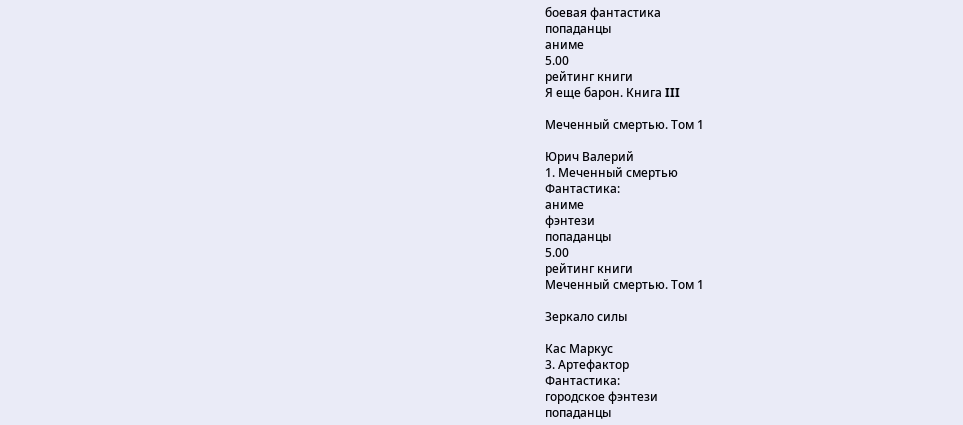боевая фантастика
попаданцы
аниме
5.00
рейтинг книги
Я еще барон. Книга III

Меченный смертью. Том 1

Юрич Валерий
1. Меченный смертью
Фантастика:
аниме
фэнтези
попаданцы
5.00
рейтинг книги
Меченный смертью. Том 1

Зеркало силы

Кас Маркус
3. Артефактор
Фантастика:
городское фэнтези
попаданцы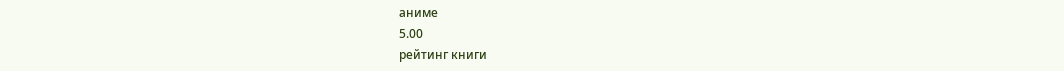аниме
5.00
рейтинг книги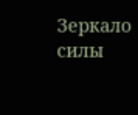Зеркало силы